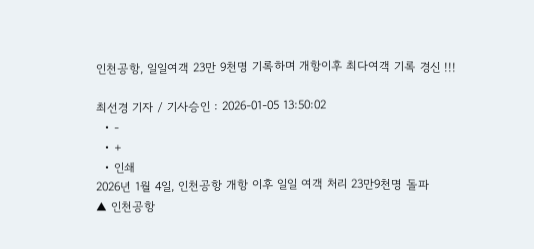인천공항, 일일여객 23만 9천명 기록하며 개항이후 최다여객 기록 경신 !!!

최선경 기자 / 기사승인 : 2026-01-05 13:50:02
  • -
  • +
  • 인쇄
2026년 1월 4일, 인천공항 개항 이후 일일 여객 처리 23만9천명 돌파
▲ 인천공항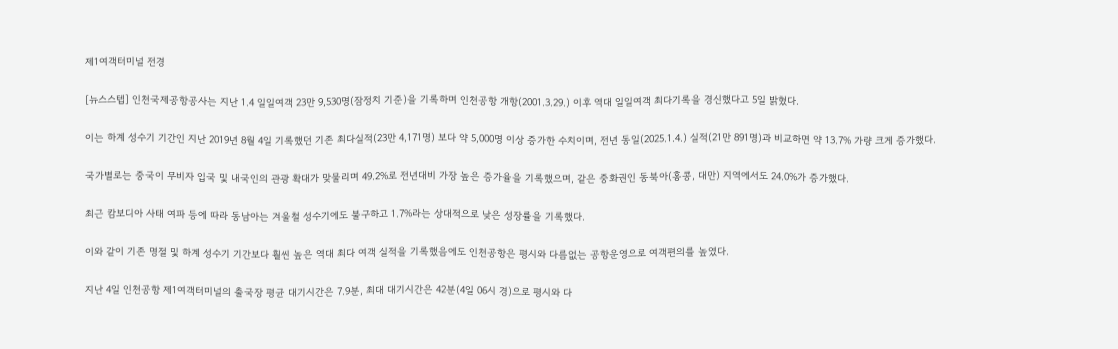제1여객터미널 전경

[뉴스스텝] 인천국제공항공사는 지난 1.4 일일여객 23만 9,530명(잠정치 기준)을 기록하며 인천공항 개항(2001.3.29.) 이후 역대 일일여객 최다기록을 경신했다고 5일 밝혔다.

이는 하계 성수기 기간인 지난 2019년 8월 4일 기록했던 기존 최다실적(23만 4,171명) 보다 약 5,000명 이상 증가한 수치이며, 전년 동일(2025.1.4.) 실적(21만 891명)과 비교하면 약 13.7% 가량 크게 증가했다.

국가별로는 중국이 무비자 입국 및 내국인의 관광 확대가 맞물리며 49.2%로 전년대비 가장 높은 증가율을 기록했으며, 같은 중화권인 동북아(홍콩, 대만) 지역에서도 24.0%가 증가했다.

최근 캄보디아 사태 여파 등에 따라 동남아는 겨울철 성수기에도 불구하고 1.7%라는 상대적으로 낮은 성장률을 기록했다.

이와 같이 기존 명절 및 하계 성수기 기간보다 훨씬 높은 역대 최다 여객 실적을 기록했음에도 인천공항은 평시와 다름없는 공항운영으로 여객편의를 높였다.

지난 4일 인천공항 제1여객터미널의 출국장 평균 대기시간은 7.9분, 최대 대기시간은 42분(4일 06시 경)으로 평시와 다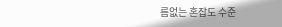름없는 혼잡도 수준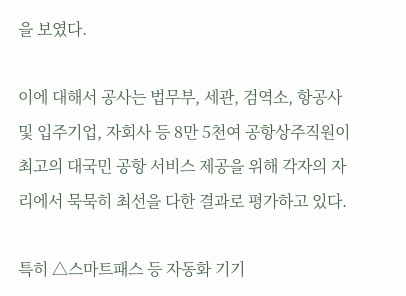을 보였다.

이에 대해서 공사는 법무부, 세관, 검역소, 항공사 및 입주기업, 자회사 등 8만 5천여 공항상주직원이 최고의 대국민 공항 서비스 제공을 위해 각자의 자리에서 묵묵히 최선을 다한 결과로 평가하고 있다.

특히 △스마트패스 등 자동화 기기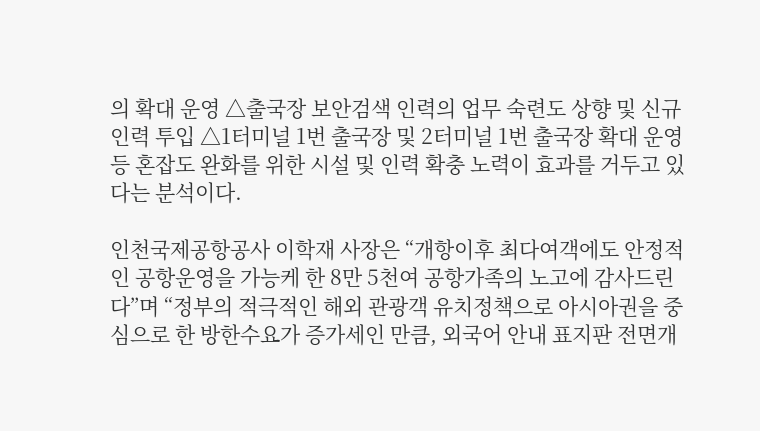의 확대 운영 △출국장 보안검색 인력의 업무 숙련도 상향 및 신규 인력 투입 △1터미널 1번 출국장 및 2터미널 1번 출국장 확대 운영 등 혼잡도 완화를 위한 시설 및 인력 확충 노력이 효과를 거두고 있다는 분석이다.

인천국제공항공사 이학재 사장은 “개항이후 최다여객에도 안정적인 공항운영을 가능케 한 8만 5천여 공항가족의 노고에 감사드린다”며 “정부의 적극적인 해외 관광객 유치정책으로 아시아권을 중심으로 한 방한수요가 증가세인 만큼, 외국어 안내 표지판 전면개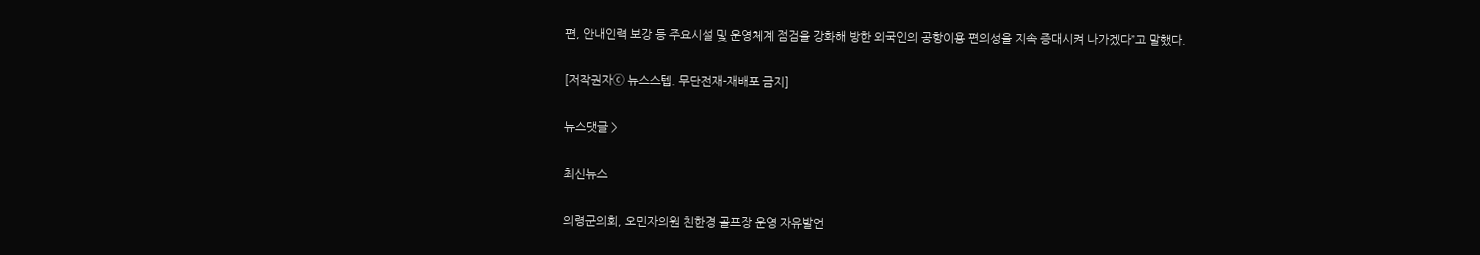편, 안내인력 보강 등 주요시설 및 운영체계 점검을 강화해 방한 외국인의 공항이용 편의성을 지속 증대시켜 나가겠다”고 말했다.

[저작권자ⓒ 뉴스스텝. 무단전재-재배포 금지]

뉴스댓글 >

최신뉴스

의령군의회, 오민자의원 친한경 골프장 운영 자유발언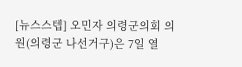[뉴스스텝] 오민자 의령군의회 의원(의령군 나선거구)은 7일 열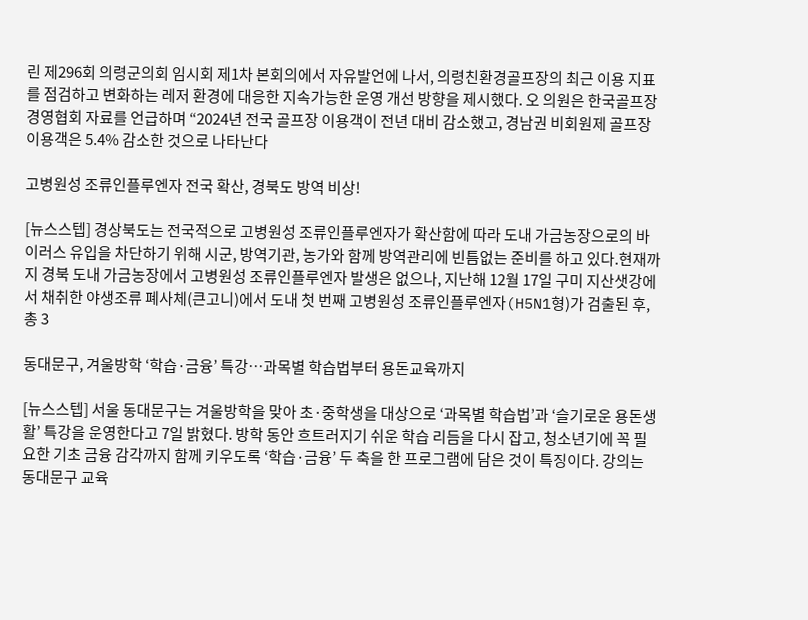린 제296회 의령군의회 임시회 제1차 본회의에서 자유발언에 나서, 의령친환경골프장의 최근 이용 지표를 점검하고 변화하는 레저 환경에 대응한 지속가능한 운영 개선 방향을 제시했다. 오 의원은 한국골프장경영협회 자료를 언급하며 “2024년 전국 골프장 이용객이 전년 대비 감소했고, 경남권 비회원제 골프장 이용객은 5.4% 감소한 것으로 나타난다

고병원성 조류인플루엔자 전국 확산, 경북도 방역 비상!

[뉴스스텝] 경상북도는 전국적으로 고병원성 조류인플루엔자가 확산함에 따라 도내 가금농장으로의 바이러스 유입을 차단하기 위해 시군, 방역기관, 농가와 함께 방역관리에 빈틈없는 준비를 하고 있다.현재까지 경북 도내 가금농장에서 고병원성 조류인플루엔자 발생은 없으나, 지난해 12월 17일 구미 지산샛강에서 채취한 야생조류 폐사체(큰고니)에서 도내 첫 번째 고병원성 조류인플루엔자(H5N1형)가 검출된 후, 총 3

동대문구, 겨울방학 ‘학습·금융’ 특강…과목별 학습법부터 용돈교육까지

[뉴스스텝] 서울 동대문구는 겨울방학을 맞아 초·중학생을 대상으로 ‘과목별 학습법’과 ‘슬기로운 용돈생활’ 특강을 운영한다고 7일 밝혔다. 방학 동안 흐트러지기 쉬운 학습 리듬을 다시 잡고, 청소년기에 꼭 필요한 기초 금융 감각까지 함께 키우도록 ‘학습·금융’ 두 축을 한 프로그램에 담은 것이 특징이다. 강의는 동대문구 교육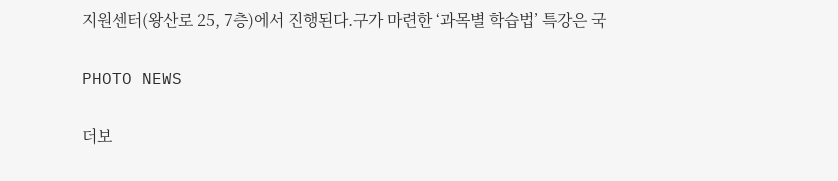지원센터(왕산로 25, 7층)에서 진행된다.구가 마련한 ‘과목별 학습법’ 특강은 국

PHOTO NEWS

더보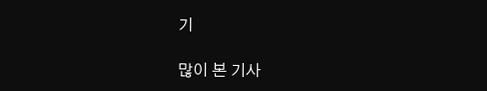기

많이 본 기사